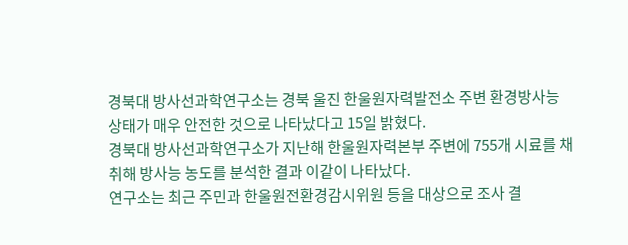경북대 방사선과학연구소는 경북 울진 한울원자력발전소 주변 환경방사능 상태가 매우 안전한 것으로 나타났다고 15일 밝혔다.
경북대 방사선과학연구소가 지난해 한울원자력본부 주변에 755개 시료를 채취해 방사능 농도를 분석한 결과 이같이 나타났다.
연구소는 최근 주민과 한울원전환경감시위원 등을 대상으로 조사 결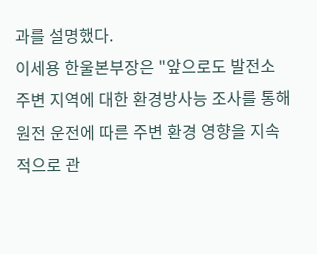과를 설명했다.
이세용 한울본부장은 "앞으로도 발전소 주변 지역에 대한 환경방사능 조사를 통해 원전 운전에 따른 주변 환경 영향을 지속적으로 관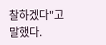찰하겠다"고 말했다.